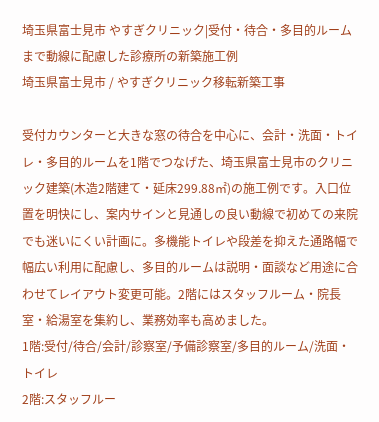埼玉県富士見市 やすぎクリニック|受付・待合・多目的ルームまで動線に配慮した診療所の新築施工例
埼玉県富士見市 / やすぎクリニック移転新築工事

受付カウンターと大きな窓の待合を中心に、会計・洗面・トイレ・多目的ルームを1階でつなげた、埼玉県富士見市のクリニック建築(木造2階建て・延床299.88㎡)の施工例です。入口位置を明快にし、案内サインと見通しの良い動線で初めての来院でも迷いにくい計画に。多機能トイレや段差を抑えた通路幅で幅広い利用に配慮し、多目的ルームは説明・面談など用途に合わせてレイアウト変更可能。2階にはスタッフルーム・院長室・給湯室を集約し、業務効率も高めました。
1階:受付/待合/会計/診察室/予備診察室/多目的ルーム/洗面・トイレ
2階:スタッフルー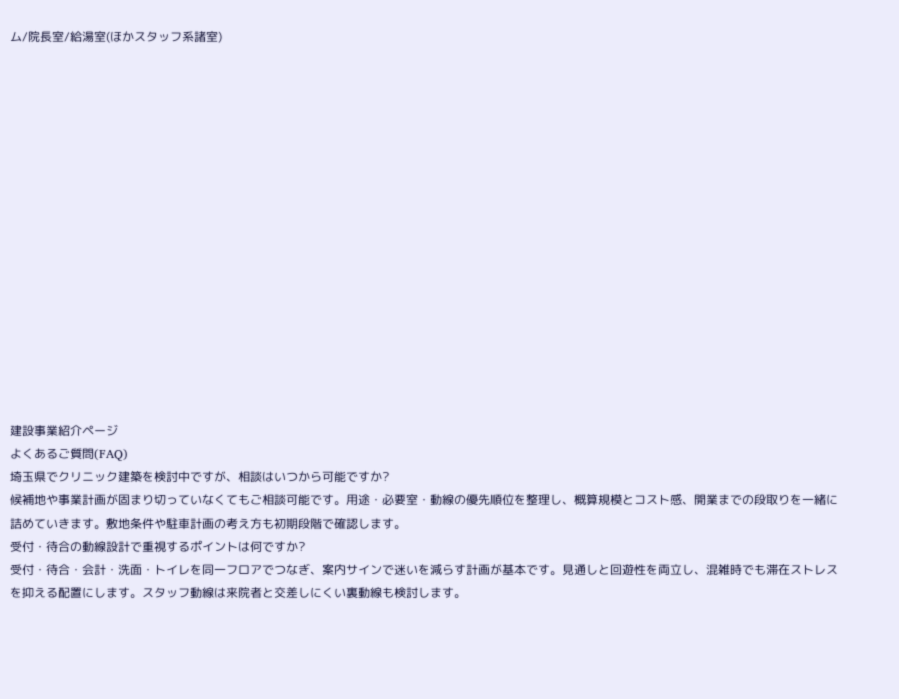ム/院長室/給湯室(ほかスタッフ系諸室)
















建設事業紹介ページ
よくあるご質問(FAQ)
埼玉県でクリニック建築を検討中ですが、相談はいつから可能ですか?
候補地や事業計画が固まり切っていなくてもご相談可能です。用途・必要室・動線の優先順位を整理し、概算規模とコスト感、開業までの段取りを一緒に詰めていきます。敷地条件や駐車計画の考え方も初期段階で確認します。
受付・待合の動線設計で重視するポイントは何ですか?
受付・待合・会計・洗面・トイレを同一フロアでつなぎ、案内サインで迷いを減らす計画が基本です。見通しと回遊性を両立し、混雑時でも滞在ストレスを抑える配置にします。スタッフ動線は来院者と交差しにくい裏動線も検討します。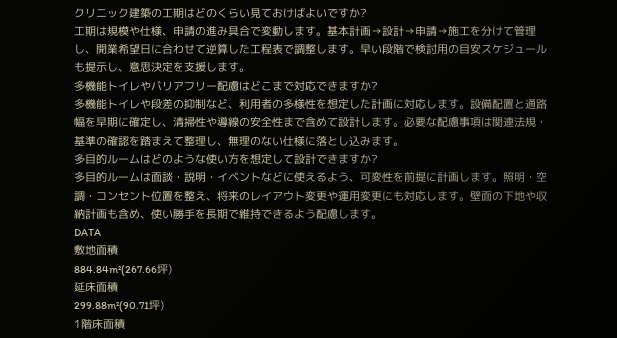クリニック建築の工期はどのくらい見ておけばよいですか?
工期は規模や仕様、申請の進み具合で変動します。基本計画→設計→申請→施工を分けて管理し、開業希望日に合わせて逆算した工程表で調整します。早い段階で検討用の目安スケジュールも提示し、意思決定を支援します。
多機能トイレやバリアフリー配慮はどこまで対応できますか?
多機能トイレや段差の抑制など、利用者の多様性を想定した計画に対応します。設備配置と通路幅を早期に確定し、清掃性や導線の安全性まで含めて設計します。必要な配慮事項は関連法規・基準の確認を踏まえて整理し、無理のない仕様に落とし込みます。
多目的ルームはどのような使い方を想定して設計できますか?
多目的ルームは面談・説明・イベントなどに使えるよう、可変性を前提に計画します。照明・空調・コンセント位置を整え、将来のレイアウト変更や運用変更にも対応します。壁面の下地や収納計画も含め、使い勝手を長期で維持できるよう配慮します。
DATA
敷地面積
884.84m²(267.66坪)
延床面積
299.88m²(90.71坪)
1階床面積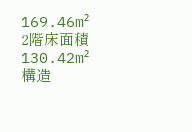169.46m²
2階床面積
130.42m²
構造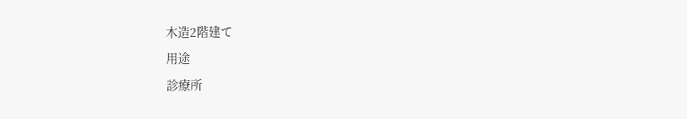木造2階建て
用途
診療所